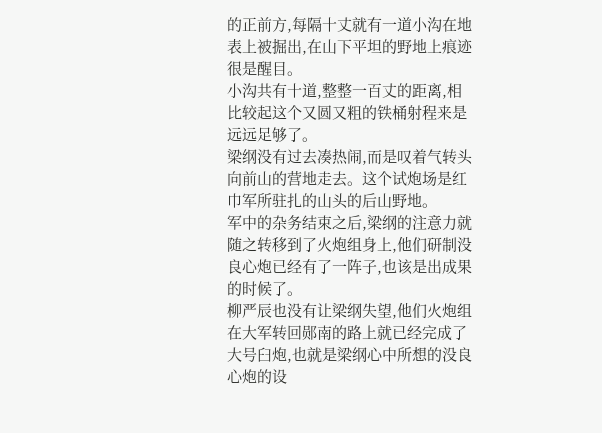的正前方,每隔十丈就有一道小沟在地表上被掘出,在山下平坦的野地上痕迹很是醒目。
小沟共有十道,整整一百丈的距离,相比较起这个又圆又粗的铁桶射程来是远远足够了。
梁纲没有过去凑热闹,而是叹着气转头向前山的营地走去。这个试炮场是红巾军所驻扎的山头的后山野地。
军中的杂务结束之后,梁纲的注意力就随之转移到了火炮组身上,他们研制没良心炮已经有了一阵子,也该是出成果的时候了。
柳严辰也没有让梁纲失望,他们火炮组在大军转回郧南的路上就已经完成了大号臼炮,也就是梁纲心中所想的没良心炮的设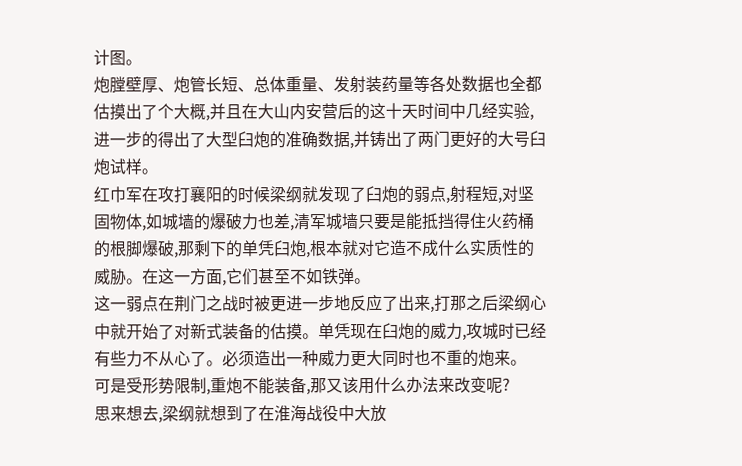计图。
炮膛壁厚、炮管长短、总体重量、发射装药量等各处数据也全都估摸出了个大概,并且在大山内安营后的这十天时间中几经实验,进一步的得出了大型臼炮的准确数据,并铸出了两门更好的大号臼炮试样。
红巾军在攻打襄阳的时候梁纲就发现了臼炮的弱点,射程短,对坚固物体,如城墙的爆破力也差,清军城墙只要是能抵挡得住火药桶的根脚爆破,那剩下的单凭臼炮,根本就对它造不成什么实质性的威胁。在这一方面,它们甚至不如铁弹。
这一弱点在荆门之战时被更进一步地反应了出来,打那之后梁纲心中就开始了对新式装备的估摸。单凭现在臼炮的威力,攻城时已经有些力不从心了。必须造出一种威力更大同时也不重的炮来。
可是受形势限制,重炮不能装备,那又该用什么办法来改变呢?
思来想去,梁纲就想到了在淮海战役中大放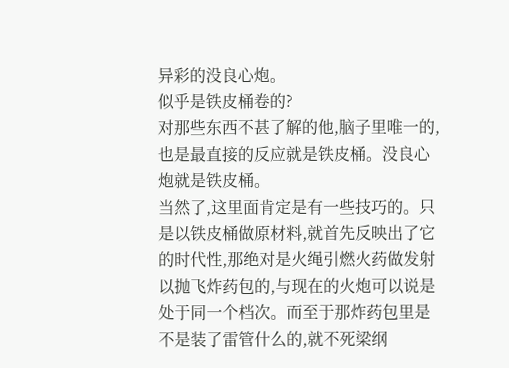异彩的没良心炮。
似乎是铁皮桶卷的?
对那些东西不甚了解的他,脑子里唯一的,也是最直接的反应就是铁皮桶。没良心炮就是铁皮桶。
当然了,这里面肯定是有一些技巧的。只是以铁皮桶做原材料,就首先反映出了它的时代性,那绝对是火绳引燃火药做发射以抛飞炸药包的,与现在的火炮可以说是处于同一个档次。而至于那炸药包里是不是装了雷管什么的,就不死梁纲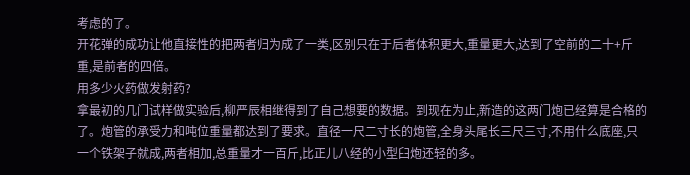考虑的了。
开花弹的成功让他直接性的把两者归为成了一类,区别只在于后者体积更大,重量更大,达到了空前的二十+斤重,是前者的四倍。
用多少火药做发射药?
拿最初的几门试样做实验后,柳严辰相继得到了自己想要的数据。到现在为止,新造的这两门炮已经算是合格的了。炮管的承受力和吨位重量都达到了要求。直径一尺二寸长的炮管,全身头尾长三尺三寸,不用什么底座,只一个铁架子就成,两者相加,总重量才一百斤,比正儿八经的小型臼炮还轻的多。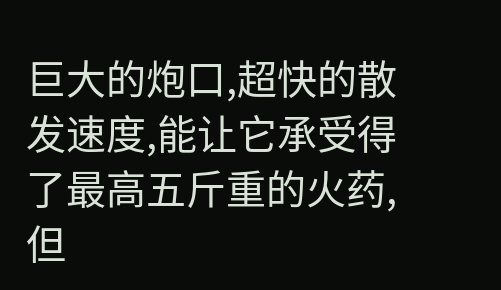巨大的炮口,超快的散发速度,能让它承受得了最高五斤重的火药,但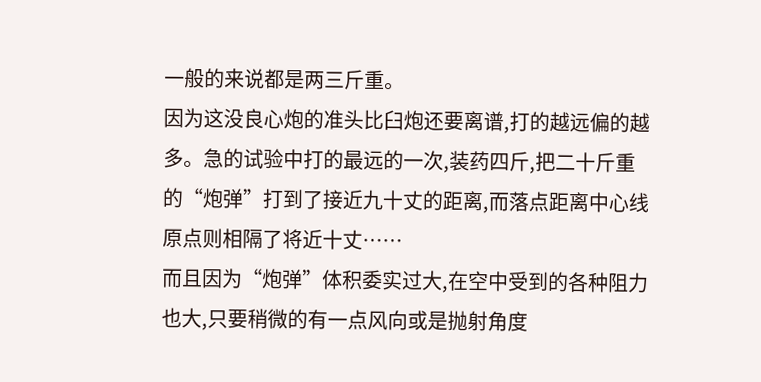一般的来说都是两三斤重。
因为这没良心炮的准头比臼炮还要离谱,打的越远偏的越多。急的试验中打的最远的一次,装药四斤,把二十斤重的“炮弹”打到了接近九十丈的距离,而落点距离中心线原点则相隔了将近十丈……
而且因为“炮弹”体积委实过大,在空中受到的各种阻力也大,只要稍微的有一点风向或是抛射角度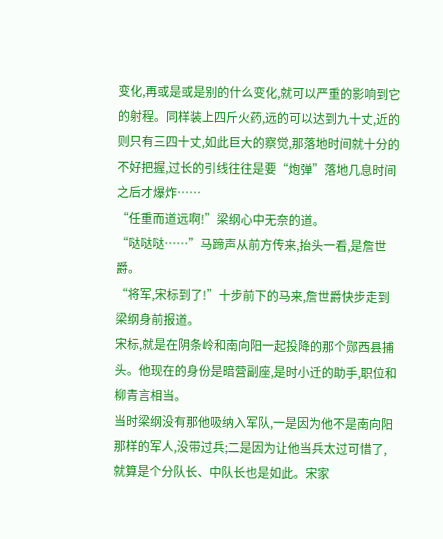变化,再或是或是别的什么变化,就可以严重的影响到它的射程。同样装上四斤火药,远的可以达到九十丈,近的则只有三四十丈,如此巨大的察觉,那落地时间就十分的不好把握,过长的引线往往是要“炮弹”落地几息时间之后才爆炸……
“任重而道远啊!”梁纲心中无奈的道。
“哒哒哒……”马蹄声从前方传来,抬头一看,是詹世爵。
“将军,宋标到了!”十步前下的马来,詹世爵快步走到梁纲身前报道。
宋标,就是在阴条岭和南向阳一起投降的那个郧西县捕头。他现在的身份是暗营副座,是时小迁的助手,职位和柳青言相当。
当时梁纲没有那他吸纳入军队,一是因为他不是南向阳那样的军人,没带过兵;二是因为让他当兵太过可惜了,就算是个分队长、中队长也是如此。宋家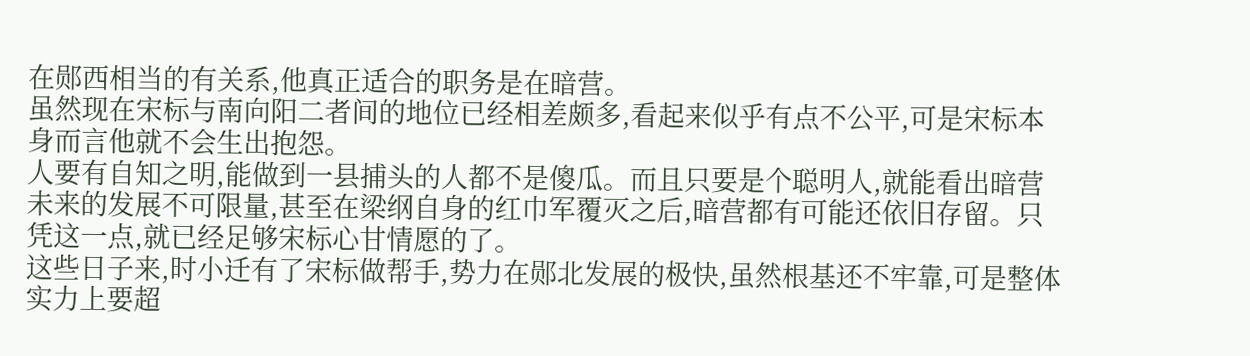在郧西相当的有关系,他真正适合的职务是在暗营。
虽然现在宋标与南向阳二者间的地位已经相差颇多,看起来似乎有点不公平,可是宋标本身而言他就不会生出抱怨。
人要有自知之明,能做到一县捕头的人都不是傻瓜。而且只要是个聪明人,就能看出暗营未来的发展不可限量,甚至在梁纲自身的红巾军覆灭之后,暗营都有可能还依旧存留。只凭这一点,就已经足够宋标心甘情愿的了。
这些日子来,时小迁有了宋标做帮手,势力在郧北发展的极快,虽然根基还不牢靠,可是整体实力上要超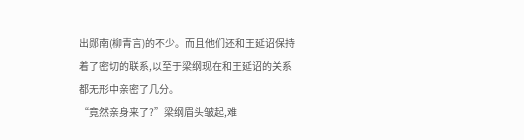出郧南(柳青言)的不少。而且他们还和王延诏保持着了密切的联系,以至于梁纲现在和王延诏的关系都无形中亲密了几分。
“竟然亲身来了?”梁纲眉头皱起,难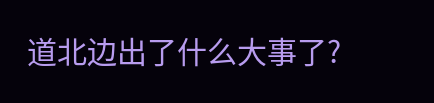道北边出了什么大事了?